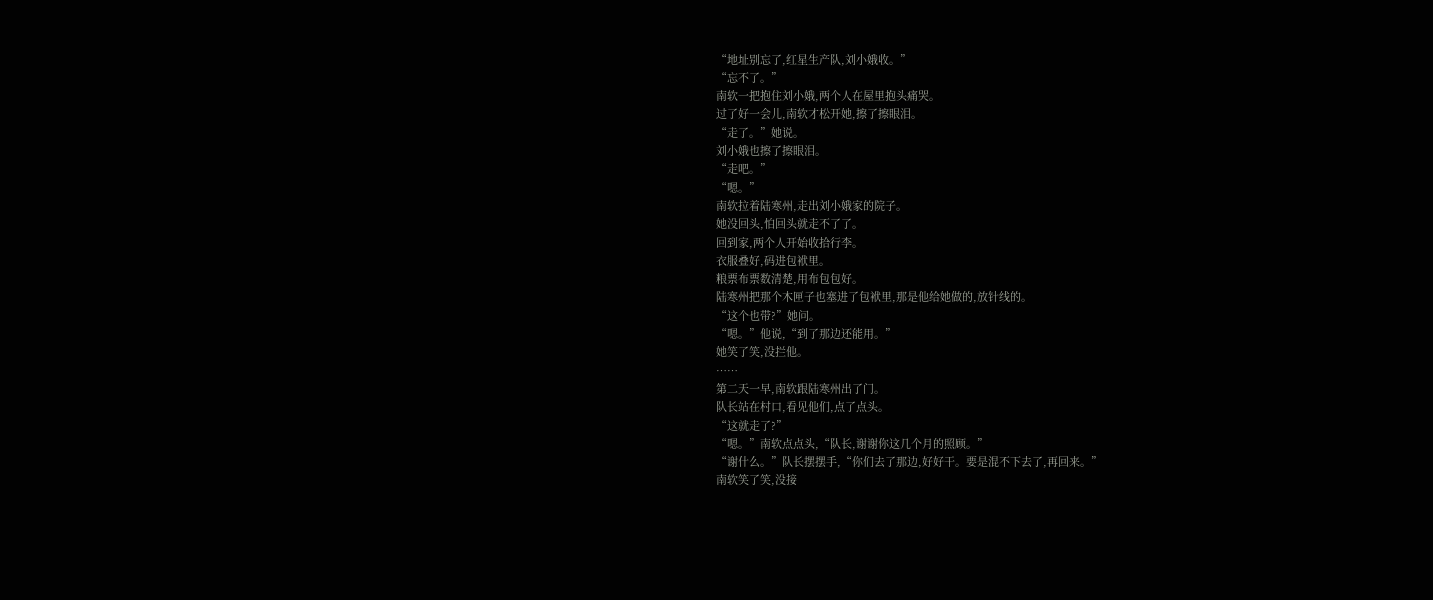“地址别忘了,红星生产队,刘小娥收。”
“忘不了。”
南软一把抱住刘小娥,两个人在屋里抱头痛哭。
过了好一会儿,南软才松开她,擦了擦眼泪。
“走了。”她说。
刘小娥也擦了擦眼泪。
“走吧。”
“嗯。”
南软拉着陆寒州,走出刘小娥家的院子。
她没回头,怕回头就走不了了。
回到家,两个人开始收拾行李。
衣服叠好,码进包袱里。
粮票布票数清楚,用布包包好。
陆寒州把那个木匣子也塞进了包袱里,那是他给她做的,放针线的。
“这个也带?”她问。
“嗯。”他说,“到了那边还能用。”
她笑了笑,没拦他。
……
第二天一早,南软跟陆寒州出了门。
队长站在村口,看见他们,点了点头。
“这就走了?”
“嗯。”南软点点头,“队长,谢谢你这几个月的照顾。”
“谢什么。”队长摆摆手,“你们去了那边,好好干。要是混不下去了,再回来。”
南软笑了笑,没接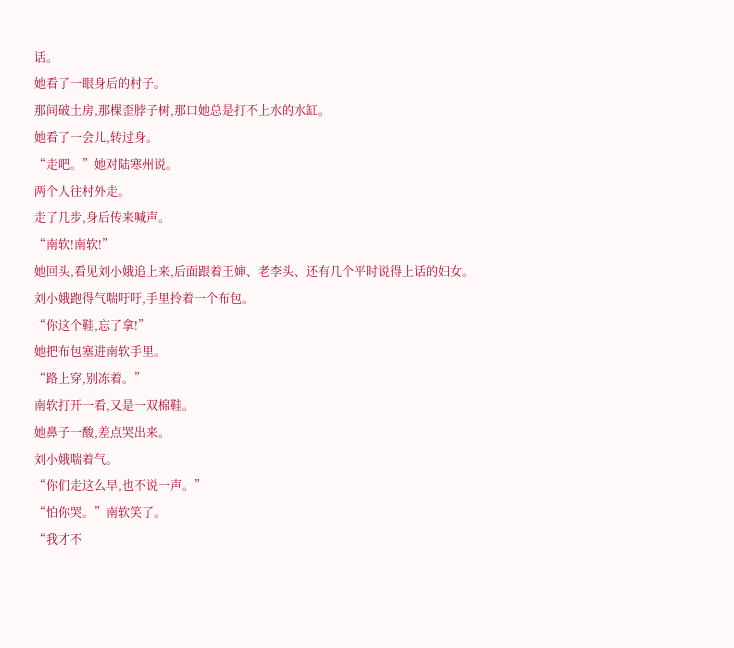话。
她看了一眼身后的村子。
那间破土房,那棵歪脖子树,那口她总是打不上水的水缸。
她看了一会儿,转过身。
“走吧。”她对陆寒州说。
两个人往村外走。
走了几步,身后传来喊声。
“南软!南软!”
她回头,看见刘小娥追上来,后面跟着王婶、老李头、还有几个平时说得上话的妇女。
刘小娥跑得气喘吁吁,手里拎着一个布包。
“你这个鞋,忘了拿!”
她把布包塞进南软手里。
“路上穿,别冻着。”
南软打开一看,又是一双棉鞋。
她鼻子一酸,差点哭出来。
刘小娥喘着气。
“你们走这么早,也不说一声。”
“怕你哭。”南软笑了。
“我才不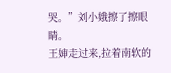哭。”刘小娥擦了擦眼睛。
王婶走过来,拉着南软的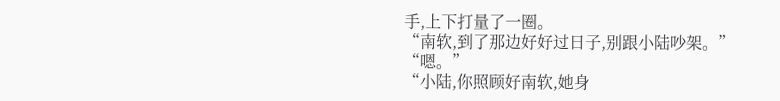手,上下打量了一圈。
“南软,到了那边好好过日子,别跟小陆吵架。”
“嗯。”
“小陆,你照顾好南软,她身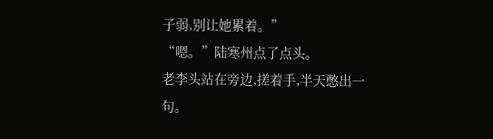子弱,别让她累着。”
“嗯。”陆寒州点了点头。
老李头站在旁边,搓着手,半天憋出一句。